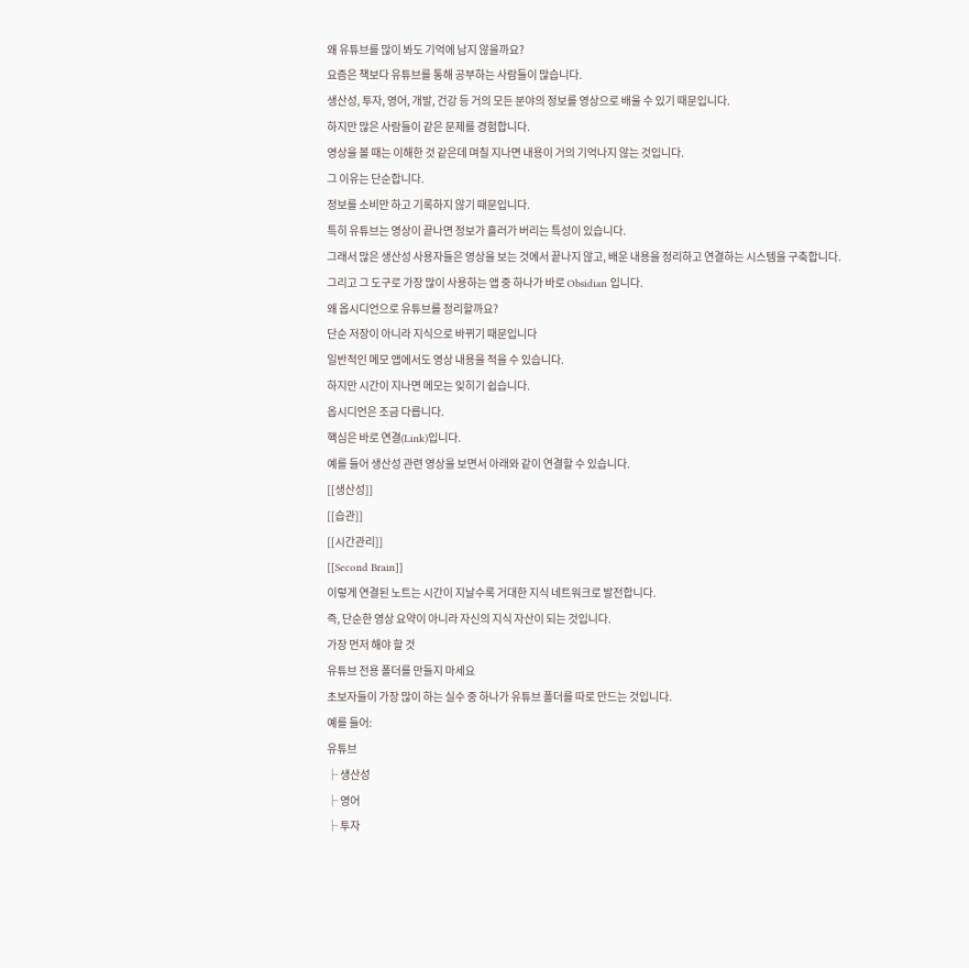왜 유튜브를 많이 봐도 기억에 남지 않을까요?
요즘은 책보다 유튜브를 통해 공부하는 사람들이 많습니다.
생산성, 투자, 영어, 개발, 건강 등 거의 모든 분야의 정보를 영상으로 배울 수 있기 때문입니다.
하지만 많은 사람들이 같은 문제를 경험합니다.
영상을 볼 때는 이해한 것 같은데 며칠 지나면 내용이 거의 기억나지 않는 것입니다.
그 이유는 단순합니다.
정보를 소비만 하고 기록하지 않기 때문입니다.
특히 유튜브는 영상이 끝나면 정보가 흘러가 버리는 특성이 있습니다.
그래서 많은 생산성 사용자들은 영상을 보는 것에서 끝나지 않고, 배운 내용을 정리하고 연결하는 시스템을 구축합니다.
그리고 그 도구로 가장 많이 사용하는 앱 중 하나가 바로 Obsidian 입니다.
왜 옵시디언으로 유튜브를 정리할까요?
단순 저장이 아니라 지식으로 바뀌기 때문입니다
일반적인 메모 앱에서도 영상 내용을 적을 수 있습니다.
하지만 시간이 지나면 메모는 잊히기 쉽습니다.
옵시디언은 조금 다릅니다.
핵심은 바로 연결(Link)입니다.
예를 들어 생산성 관련 영상을 보면서 아래와 같이 연결할 수 있습니다.
[[생산성]]
[[습관]]
[[시간관리]]
[[Second Brain]]
이렇게 연결된 노트는 시간이 지날수록 거대한 지식 네트워크로 발전합니다.
즉, 단순한 영상 요약이 아니라 자신의 지식 자산이 되는 것입니다.
가장 먼저 해야 할 것
유튜브 전용 폴더를 만들지 마세요
초보자들이 가장 많이 하는 실수 중 하나가 유튜브 폴더를 따로 만드는 것입니다.
예를 들어:
유튜브
├ 생산성
├ 영어
├ 투자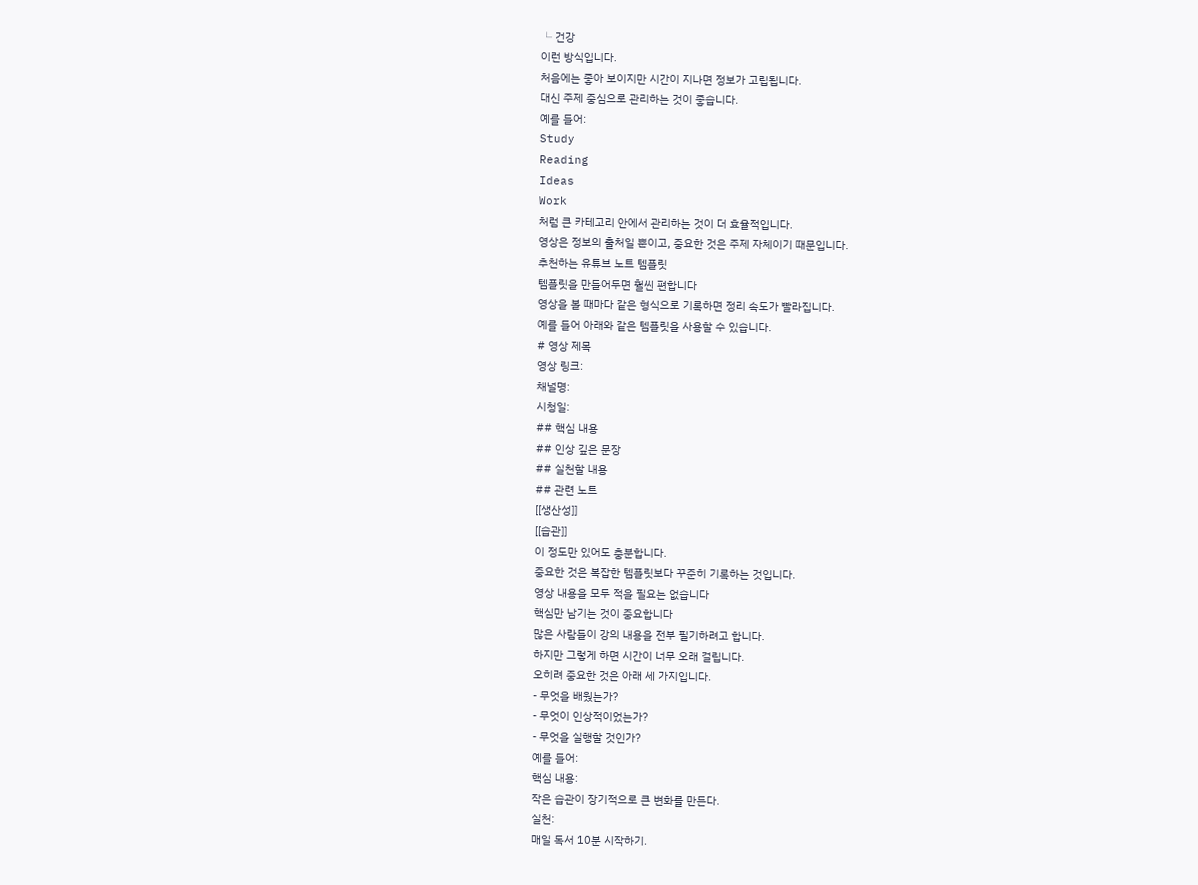└ 건강
이런 방식입니다.
처음에는 좋아 보이지만 시간이 지나면 정보가 고립됩니다.
대신 주제 중심으로 관리하는 것이 좋습니다.
예를 들어:
Study
Reading
Ideas
Work
처럼 큰 카테고리 안에서 관리하는 것이 더 효율적입니다.
영상은 정보의 출처일 뿐이고, 중요한 것은 주제 자체이기 때문입니다.
추천하는 유튜브 노트 템플릿
템플릿을 만들어두면 훨씬 편합니다
영상을 볼 때마다 같은 형식으로 기록하면 정리 속도가 빨라집니다.
예를 들어 아래와 같은 템플릿을 사용할 수 있습니다.
# 영상 제목
영상 링크:
채널명:
시청일:
## 핵심 내용
## 인상 깊은 문장
## 실천할 내용
## 관련 노트
[[생산성]]
[[습관]]
이 정도만 있어도 충분합니다.
중요한 것은 복잡한 템플릿보다 꾸준히 기록하는 것입니다.
영상 내용을 모두 적을 필요는 없습니다
핵심만 남기는 것이 중요합니다
많은 사람들이 강의 내용을 전부 필기하려고 합니다.
하지만 그렇게 하면 시간이 너무 오래 걸립니다.
오히려 중요한 것은 아래 세 가지입니다.
- 무엇을 배웠는가?
- 무엇이 인상적이었는가?
- 무엇을 실행할 것인가?
예를 들어:
핵심 내용:
작은 습관이 장기적으로 큰 변화를 만든다.
실천:
매일 독서 10분 시작하기.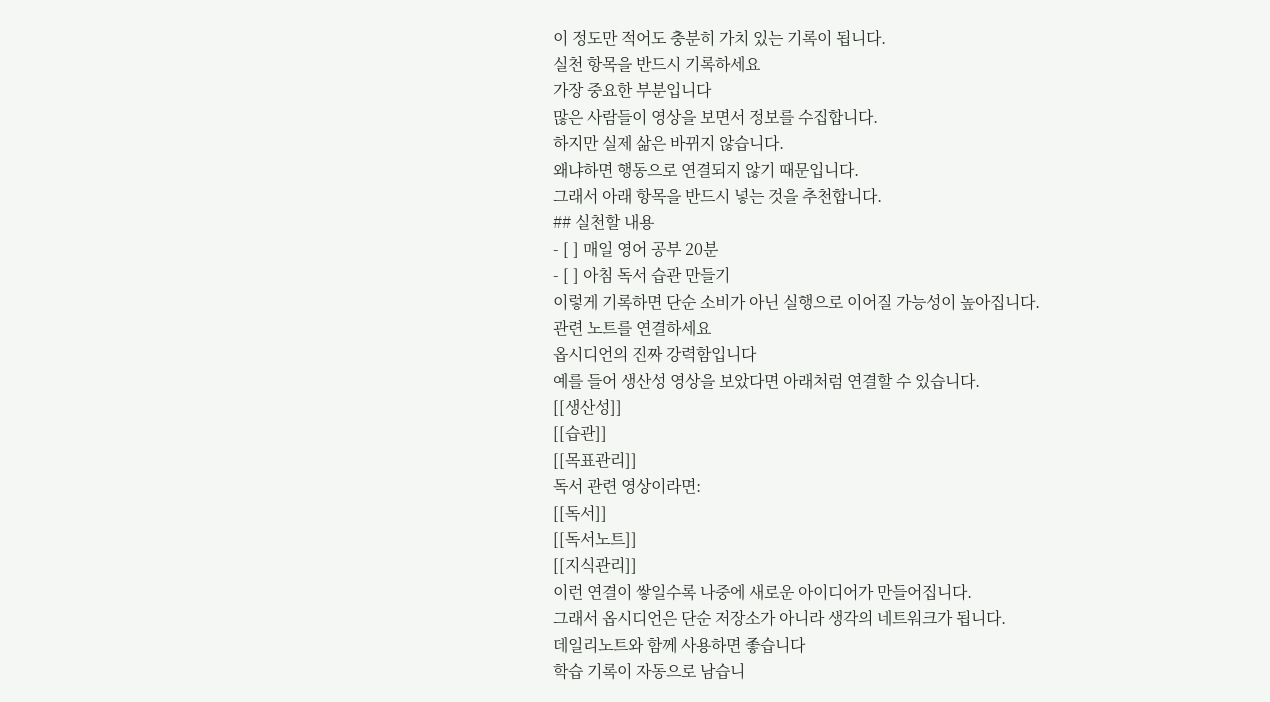이 정도만 적어도 충분히 가치 있는 기록이 됩니다.
실천 항목을 반드시 기록하세요
가장 중요한 부분입니다
많은 사람들이 영상을 보면서 정보를 수집합니다.
하지만 실제 삶은 바뀌지 않습니다.
왜냐하면 행동으로 연결되지 않기 때문입니다.
그래서 아래 항목을 반드시 넣는 것을 추천합니다.
## 실천할 내용
- [ ] 매일 영어 공부 20분
- [ ] 아침 독서 습관 만들기
이렇게 기록하면 단순 소비가 아닌 실행으로 이어질 가능성이 높아집니다.
관련 노트를 연결하세요
옵시디언의 진짜 강력함입니다
예를 들어 생산성 영상을 보았다면 아래처럼 연결할 수 있습니다.
[[생산성]]
[[습관]]
[[목표관리]]
독서 관련 영상이라면:
[[독서]]
[[독서노트]]
[[지식관리]]
이런 연결이 쌓일수록 나중에 새로운 아이디어가 만들어집니다.
그래서 옵시디언은 단순 저장소가 아니라 생각의 네트워크가 됩니다.
데일리노트와 함께 사용하면 좋습니다
학습 기록이 자동으로 남습니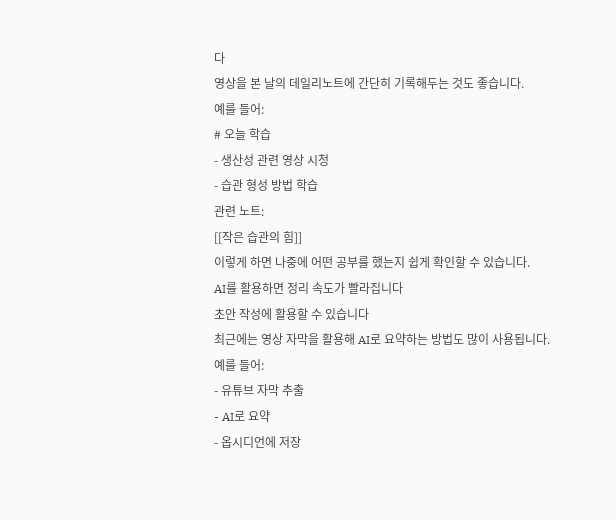다
영상을 본 날의 데일리노트에 간단히 기록해두는 것도 좋습니다.
예를 들어:
# 오늘 학습
- 생산성 관련 영상 시청
- 습관 형성 방법 학습
관련 노트:
[[작은 습관의 힘]]
이렇게 하면 나중에 어떤 공부를 했는지 쉽게 확인할 수 있습니다.
AI를 활용하면 정리 속도가 빨라집니다
초안 작성에 활용할 수 있습니다
최근에는 영상 자막을 활용해 AI로 요약하는 방법도 많이 사용됩니다.
예를 들어:
- 유튜브 자막 추출
- AI로 요약
- 옵시디언에 저장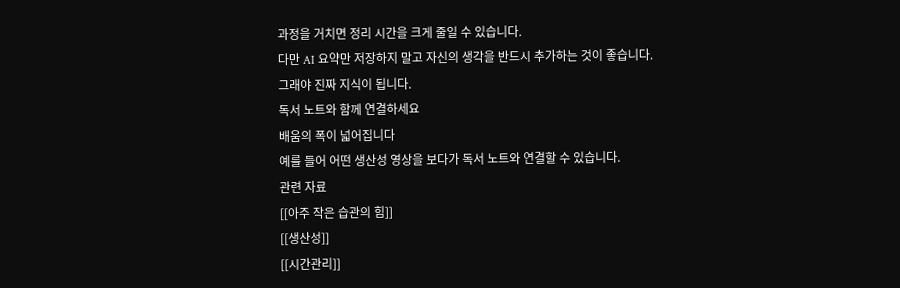과정을 거치면 정리 시간을 크게 줄일 수 있습니다.
다만 AI 요약만 저장하지 말고 자신의 생각을 반드시 추가하는 것이 좋습니다.
그래야 진짜 지식이 됩니다.
독서 노트와 함께 연결하세요
배움의 폭이 넓어집니다
예를 들어 어떤 생산성 영상을 보다가 독서 노트와 연결할 수 있습니다.
관련 자료
[[아주 작은 습관의 힘]]
[[생산성]]
[[시간관리]]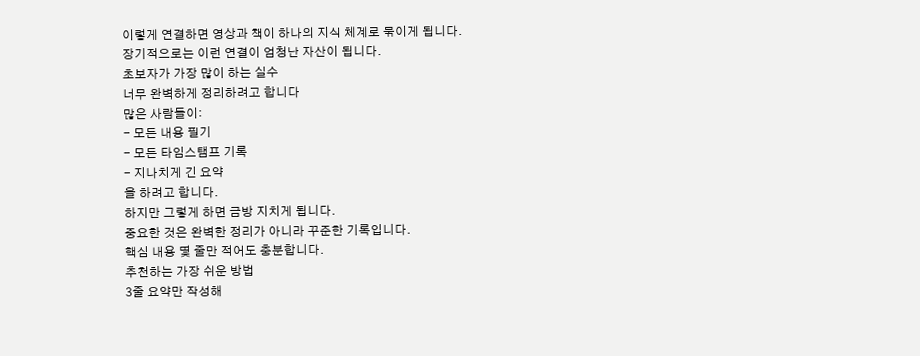이렇게 연결하면 영상과 책이 하나의 지식 체계로 묶이게 됩니다.
장기적으로는 이런 연결이 엄청난 자산이 됩니다.
초보자가 가장 많이 하는 실수
너무 완벽하게 정리하려고 합니다
많은 사람들이:
- 모든 내용 필기
- 모든 타임스탬프 기록
- 지나치게 긴 요약
을 하려고 합니다.
하지만 그렇게 하면 금방 지치게 됩니다.
중요한 것은 완벽한 정리가 아니라 꾸준한 기록입니다.
핵심 내용 몇 줄만 적어도 충분합니다.
추천하는 가장 쉬운 방법
3줄 요약만 작성해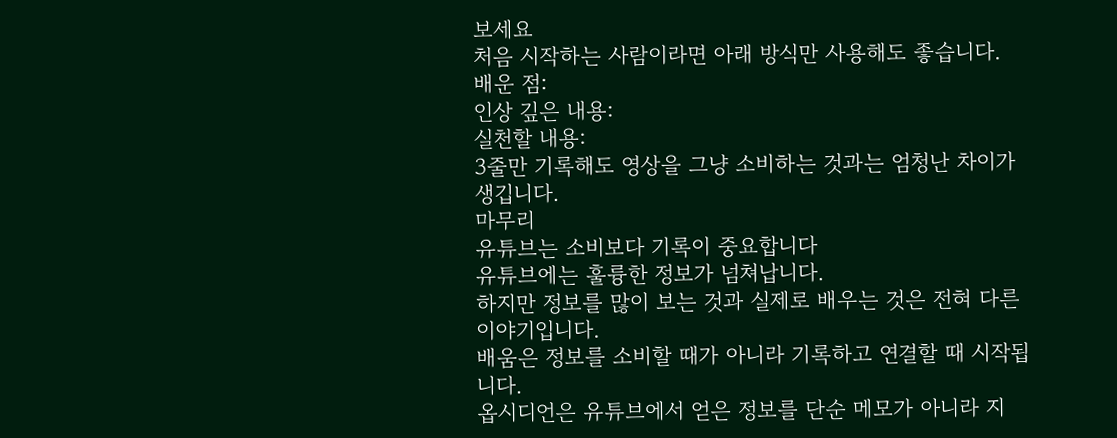보세요
처음 시작하는 사람이라면 아래 방식만 사용해도 좋습니다.
배운 점:
인상 깊은 내용:
실천할 내용:
3줄만 기록해도 영상을 그냥 소비하는 것과는 엄청난 차이가 생깁니다.
마무리
유튜브는 소비보다 기록이 중요합니다
유튜브에는 훌륭한 정보가 넘쳐납니다.
하지만 정보를 많이 보는 것과 실제로 배우는 것은 전혀 다른 이야기입니다.
배움은 정보를 소비할 때가 아니라 기록하고 연결할 때 시작됩니다.
옵시디언은 유튜브에서 얻은 정보를 단순 메모가 아니라 지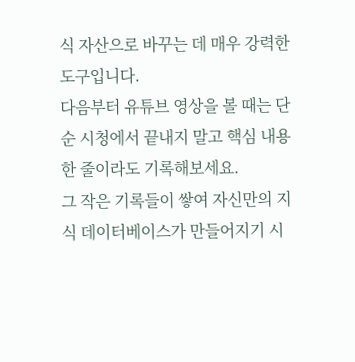식 자산으로 바꾸는 데 매우 강력한 도구입니다.
다음부터 유튜브 영상을 볼 때는 단순 시청에서 끝내지 말고 핵심 내용 한 줄이라도 기록해보세요.
그 작은 기록들이 쌓여 자신만의 지식 데이터베이스가 만들어지기 시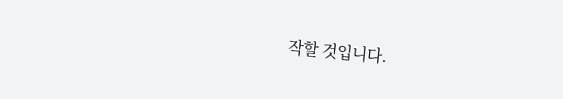작할 것입니다.